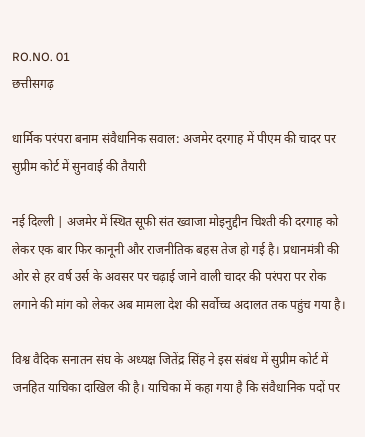RO.NO. 01
छत्तीसगढ़

धार्मिक परंपरा बनाम संवैधानिक सवाल: अजमेर दरगाह में पीएम की चादर पर सुप्रीम कोर्ट में सुनवाई की तैयारी

नई दिल्ली | अजमेर में स्थित सूफी संत ख्वाजा मोइनुद्दीन चिश्ती की दरगाह को लेकर एक बार फिर कानूनी और राजनीतिक बहस तेज हो गई है। प्रधानमंत्री की ओर से हर वर्ष उर्स के अवसर पर चढ़ाई जाने वाली चादर की परंपरा पर रोक लगाने की मांग को लेकर अब मामला देश की सर्वोच्च अदालत तक पहुंच गया है।

विश्व वैदिक सनातन संघ के अध्यक्ष जितेंद्र सिंह ने इस संबंध में सुप्रीम कोर्ट में जनहित याचिका दाखिल की है। याचिका में कहा गया है कि संवैधानिक पदों पर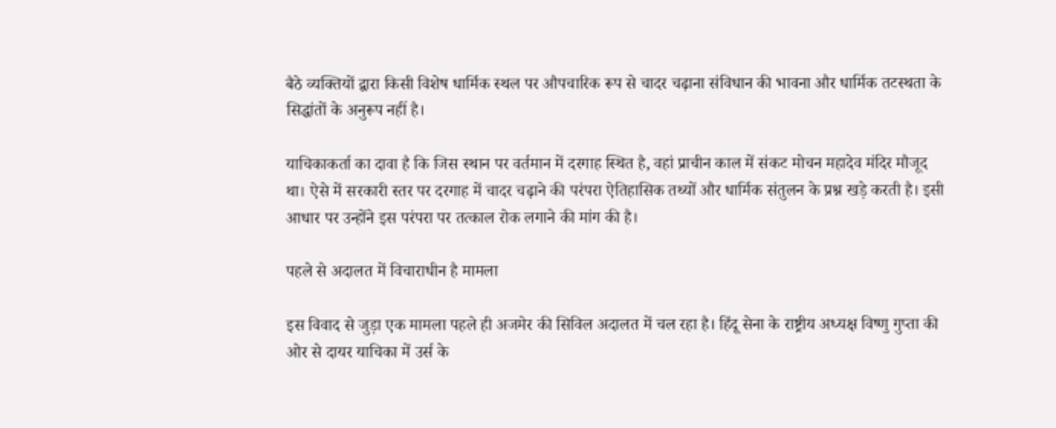बैठे व्यक्तियों द्वारा किसी विशेष धार्मिक स्थल पर औपचारिक रूप से चादर चढ़ाना संविधान की भावना और धार्मिक तटस्थता के सिद्धांतों के अनुरूप नहीं है।

याचिकाकर्ता का दावा है कि जिस स्थान पर वर्तमान में दरगाह स्थित है, वहां प्राचीन काल में संकट मोचन महादेव मंदिर मौजूद था। ऐसे में सरकारी स्तर पर दरगाह में चादर चढ़ाने की परंपरा ऐतिहासिक तथ्यों और धार्मिक संतुलन के प्रश्न खड़े करती है। इसी आधार पर उन्होंने इस परंपरा पर तत्काल रोक लगाने की मांग की है।

पहले से अदालत में विचाराधीन है मामला

इस विवाद से जुड़ा एक मामला पहले ही अजमेर की सिविल अदालत में चल रहा है। हिंदू सेना के राष्ट्रीय अध्यक्ष विष्णु गुप्ता की ओर से दायर याचिका में उर्स के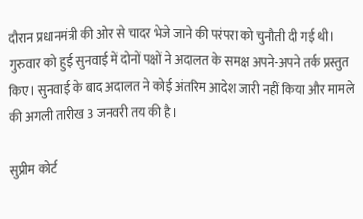दौरान प्रधानमंत्री की ओर से चादर भेजे जाने की परंपरा को चुनौती दी गई थी। गुरुवार को हुई सुनवाई में दोनों पक्षों ने अदालत के समक्ष अपने-अपने तर्क प्रस्तुत किए। सुनवाई के बाद अदालत ने कोई अंतरिम आदेश जारी नहीं किया और मामले की अगली तारीख 3 जनवरी तय की है।

सुप्रीम कोर्ट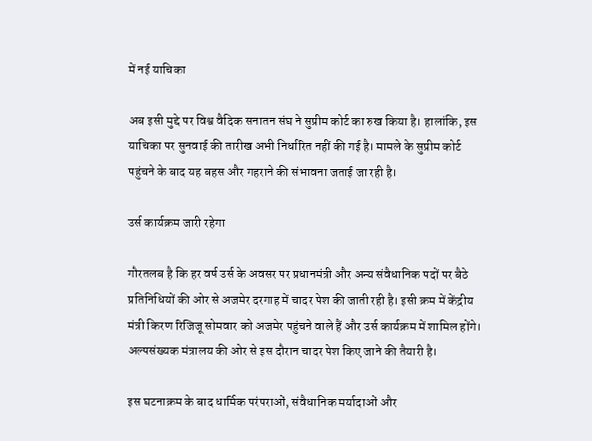में नई याचिका

अब इसी मुद्दे पर विश्व वैदिक सनातन संघ ने सुप्रीम कोर्ट का रुख किया है। हालांकि, इस याचिका पर सुनवाई की तारीख अभी निर्धारित नहीं की गई है। मामले के सुप्रीम कोर्ट पहुंचने के बाद यह बहस और गहराने की संभावना जताई जा रही है।

उर्स कार्यक्रम जारी रहेगा

गौरतलब है कि हर वर्ष उर्स के अवसर पर प्रधानमंत्री और अन्य संवैधानिक पदों पर बैठे प्रतिनिधियों की ओर से अजमेर दरगाह में चादर पेश की जाती रही है। इसी क्रम में केंद्रीय मंत्री किरण रिजिजू सोमवार को अजमेर पहुंचने वाले हैं और उर्स कार्यक्रम में शामिल होंगे। अल्पसंख्यक मंत्रालय की ओर से इस दौरान चादर पेश किए जाने की तैयारी है।

इस घटनाक्रम के बाद धार्मिक परंपराओं, संवैधानिक मर्यादाओं और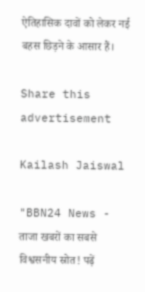ऐतिहासिक दावों को लेकर नई बहस छिड़ने के आसार हैं।

Share this
advertisement

Kailash Jaiswal

"BBN24 News - ताजा खबरों का सबसे विश्वसनीय स्रोत! पढ़ें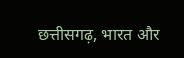छत्तीसगढ़, भारत और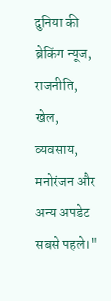दुनिया की ब्रेकिंग न्यूज, राजनीति, खेल, व्यवसाय, मनोरंजन और अन्य अपडेट सबसे पहले।"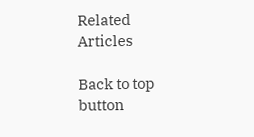Related Articles

Back to top button